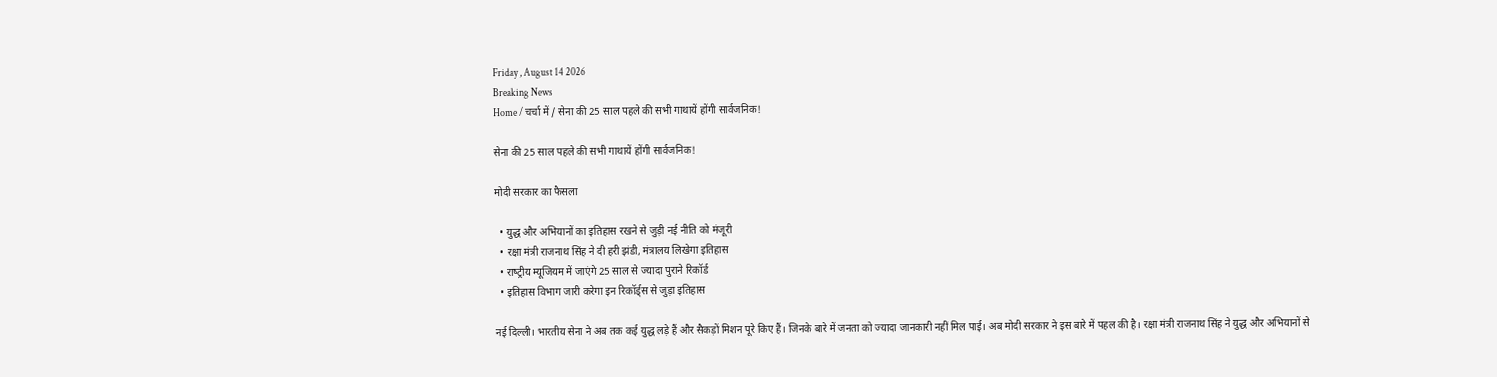Friday , August 14 2026
Breaking News
Home / चर्चा में / सेना की 25 साल पहले की सभी गाथायें होंगी सार्वजनिक!

सेना की 25 साल पहले की सभी गाथायें होंगी सार्वजनिक!

मोदी सरकार का फैसला

  • युद्ध और अभियानों का इतिहास रखने से जुड़ी नई नीति को मंजूरी
  • रक्षा मंत्री राजनाथ सिंह ने दी हरी झंडी, मंत्रालय लिखेगा इतिहास
  • राष्‍ट्रीय म्‍यूजियम में जाएंगे 25 साल से ज्‍यादा पुराने रिकॉर्ड
  • इतिहास विभाग जारी करेगा इन रिकॉर्ड्स से जुड़ा इतिहास

नई दिल्‍ली। भारतीय सेना ने अब तक कई युद्ध लड़े हैं और सैकड़ों मिशन पूरे किए हैं। जिनके बारे में जनता को ज्‍यादा जानकारी नहीं मिल पाई। अब मोदी सरकार ने इस बारे में पहल की है। रक्षा मंत्री राजनाथ सिंह ने युद्ध और अभियानों से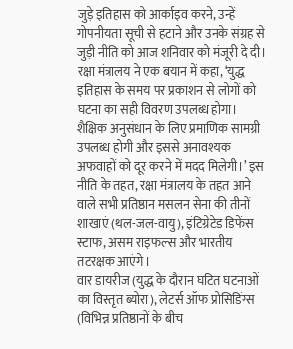जुड़े इतिहास को आर्काइव करने, उन्हें गोपनीयता सूची से हटाने और उनके संग्रह से जुड़ी नीति को आज शनिवार को मंजूरी दे दी।
रक्षा मंत्रालय ने एक बयान में कहा, ‘युद्ध इतिहास के समय पर प्रकाशन से लोगों को घटना का सही विवरण उपलब्ध होगा। शैक्षिक अनुसंधान के लिए प्रमाणिक सामग्री उपलब्ध होगी और इससे अनावश्यक अफवाहों को दूर करने में मदद मिलेगी।’ इस नीति के तहत, रक्षा मंत्रालय के तहत आने वाले सभी प्रतिष्ठान मसलन सेना की तीनों शाखाएं (थल-जल-वायु), इंटिग्रेटेड डिफेंस स्टाफ, असम राइफल्स और भारतीय तटरक्षक आएंगे।
वार डायरीज (युद्ध के दौरान घटित घटनाओं का विस्तृत ब्योरा), लेटर्स ऑफ प्रोसिडिंग्स (विभिन्न प्रतिष्ठानों के बीच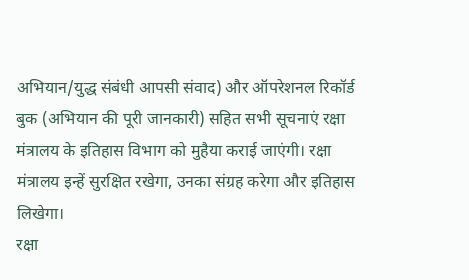अभियान/युद्ध संबंधी आपसी संवाद) और ऑपरेशनल रिकॉर्ड बुक (अभियान की पूरी जानकारी) सहित सभी सूचनाएं रक्षा मंत्रालय के इतिहास विभाग को मुहैया कराई जाएंगी। रक्षा मंत्रालय इन्हें सुरक्षित रखेगा, उनका संग्रह करेगा और इतिहास लिखेगा।
रक्षा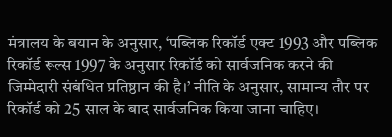मंत्रालय के बयान के अनुसार, ‘पब्लिक रिकॉर्ड एक्ट 1993 और पब्लिक रिकॉर्ड रूल्स 1997 के अनुसार रिकॉर्ड को सार्वजनिक करने की जिम्मेदारी संबंधित प्रतिष्ठान की है।’ नीति के अनुसार, सामान्य तौर पर रिकॉर्ड को 25 साल के बाद सार्वजनिक किया जाना चाहिए।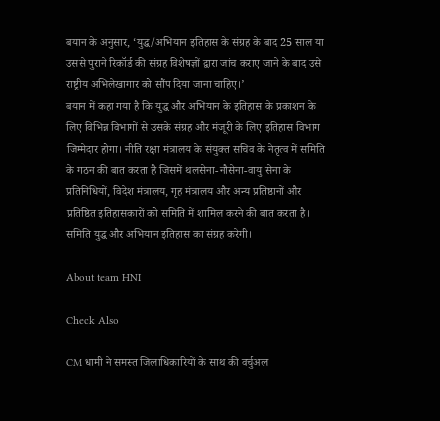बयान के अनुसार, ‘युद्ध/अभियान इतिहास के संग्रह के बाद 25 साल या उससे पुराने रिकॉर्ड की संग्रह विशेषज्ञों द्वारा जांच कराए जाने के बाद उसे राष्ट्रीय अभिलेखागार को सौंप दिया जाना चाहिए।’
बयान में कहा गया है कि युद्ध और अभियान के इतिहास के प्रकाशन के लिए विभिन्न विभागों से उसके संग्रह और मंजूरी के लिए इतिहास विभाग जिम्मेदार होगा। नीति रक्षा मंत्रालय के संयुक्त सचिव के नेतृत्व में समिति के गठन की बात करता है जिसमें थलसेना-नौसेना-वायु सेना के प्रतिनिधियों, विदेश मंत्रालय, गृह मंत्रालय और अन्य प्रतिष्ठानों और प्रतिष्ठित इतिहासकारों को समिति में शामिल करने की बात करता है। समिति युद्ध और अभियान इतिहास का संग्रह करेगी।

About team HNI

Check Also

CM धामी ने समस्त जिलाधिकारियों के साथ की वर्चुअल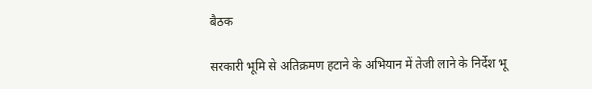बैठक

सरकारी भूमि से अतिक्रमण हटाने के अभियान में तेजी लाने के निर्देश भू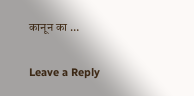कानून का …

Leave a Reply